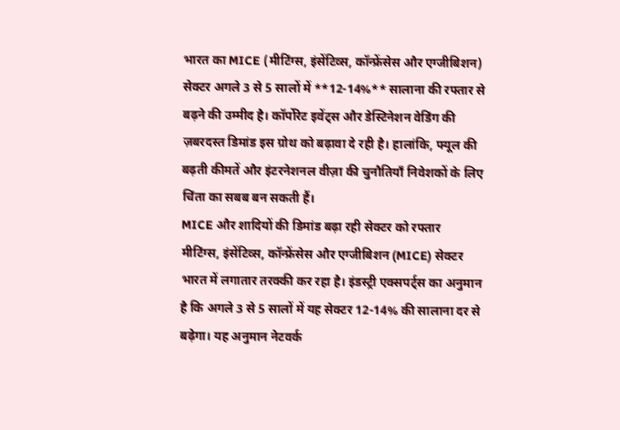भारत का MICE (मीटिंग्स, इंसेंटिव्स, कॉन्फ्रेंसेस और एग्जीबिशन) सेक्टर अगले 3 से 5 सालों में **12-14%** सालाना की रफ्तार से बढ़ने की उम्मीद है। कॉर्पोरेट इवेंट्स और डेस्टिनेशन वेडिंग की ज़बरदस्त डिमांड इस ग्रोथ को बढ़ावा दे रही है। हालांकि, फ्यूल की बढ़ती कीमतें और इंटरनेशनल वीज़ा की चुनौतियाँ निवेशकों के लिए चिंता का सबब बन सकती हैं।
MICE और शादियों की डिमांड बढ़ा रही सेक्टर को रफ्तार
मीटिंग्स, इंसेंटिव्स, कॉन्फ्रेंसेस और एग्जीबिशन (MICE) सेक्टर भारत में लगातार तरक्की कर रहा है। इंडस्ट्री एक्सपर्ट्स का अनुमान है कि अगले 3 से 5 सालों में यह सेक्टर 12-14% की सालाना दर से बढ़ेगा। यह अनुमान नेटवर्क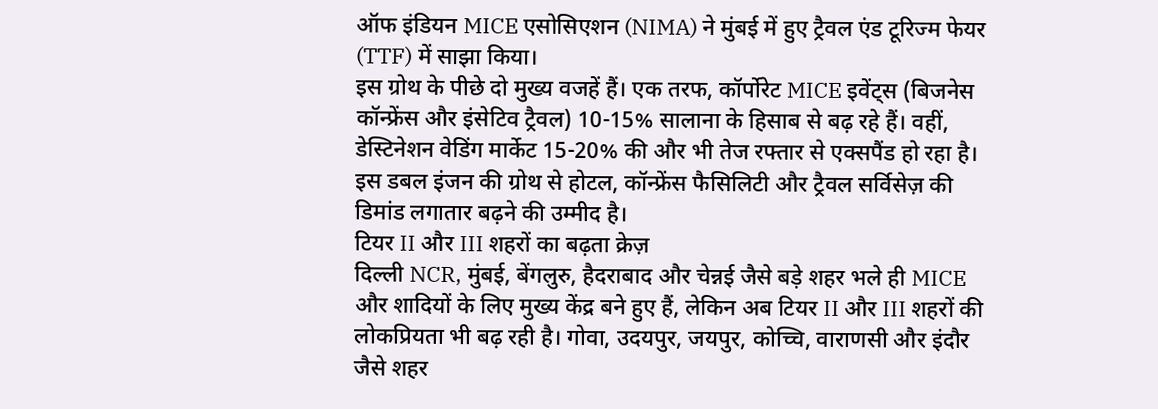ऑफ इंडियन MICE एसोसिएशन (NIMA) ने मुंबई में हुए ट्रैवल एंड टूरिज्म फेयर (TTF) में साझा किया।
इस ग्रोथ के पीछे दो मुख्य वजहें हैं। एक तरफ, कॉर्पोरेट MICE इवेंट्स (बिजनेस कॉन्फ्रेंस और इंसेटिव ट्रैवल) 10-15% सालाना के हिसाब से बढ़ रहे हैं। वहीं, डेस्टिनेशन वेडिंग मार्केट 15-20% की और भी तेज रफ्तार से एक्सपैंड हो रहा है। इस डबल इंजन की ग्रोथ से होटल, कॉन्फ्रेंस फैसिलिटी और ट्रैवल सर्विसेज़ की डिमांड लगातार बढ़ने की उम्मीद है।
टियर II और III शहरों का बढ़ता क्रेज़
दिल्ली NCR, मुंबई, बेंगलुरु, हैदराबाद और चेन्नई जैसे बड़े शहर भले ही MICE और शादियों के लिए मुख्य केंद्र बने हुए हैं, लेकिन अब टियर II और III शहरों की लोकप्रियता भी बढ़ रही है। गोवा, उदयपुर, जयपुर, कोच्चि, वाराणसी और इंदौर जैसे शहर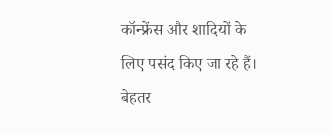कॉन्फ्रेंस और शादियों के लिए पसंद किए जा रहे हैं। बेहतर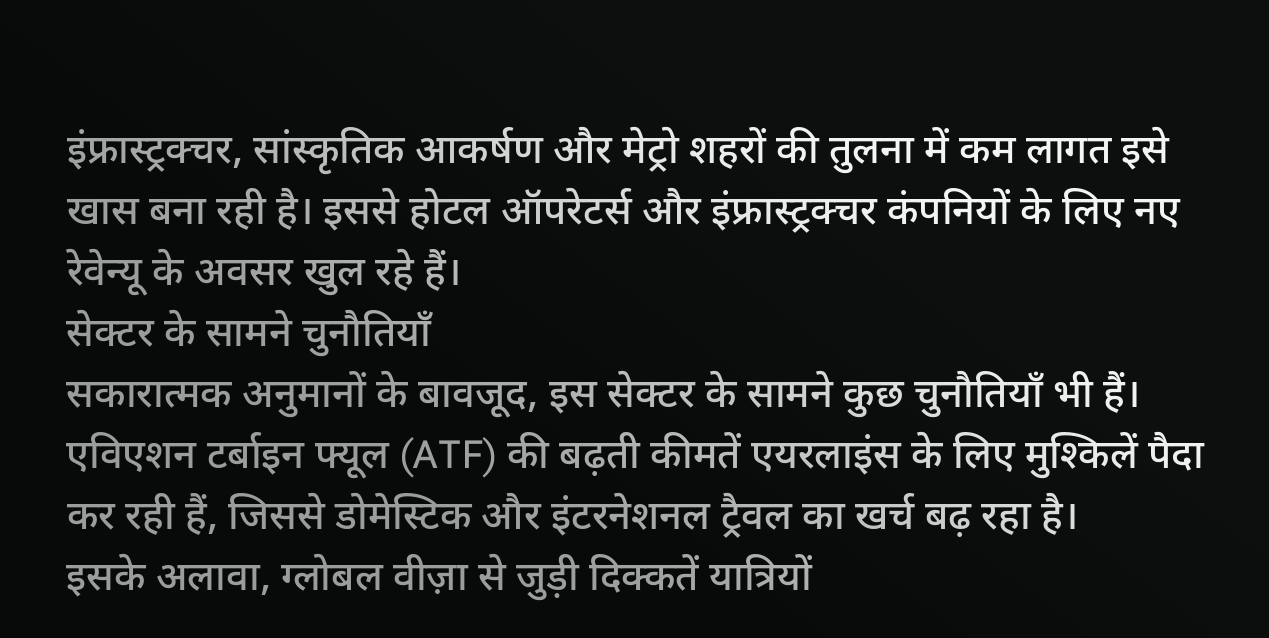इंफ्रास्ट्रक्चर, सांस्कृतिक आकर्षण और मेट्रो शहरों की तुलना में कम लागत इसे खास बना रही है। इससे होटल ऑपरेटर्स और इंफ्रास्ट्रक्चर कंपनियों के लिए नए रेवेन्यू के अवसर खुल रहे हैं।
सेक्टर के सामने चुनौतियाँ
सकारात्मक अनुमानों के बावजूद, इस सेक्टर के सामने कुछ चुनौतियाँ भी हैं। एविएशन टर्बाइन फ्यूल (ATF) की बढ़ती कीमतें एयरलाइंस के लिए मुश्किलें पैदा कर रही हैं, जिससे डोमेस्टिक और इंटरनेशनल ट्रैवल का खर्च बढ़ रहा है।
इसके अलावा, ग्लोबल वीज़ा से जुड़ी दिक्कतें यात्रियों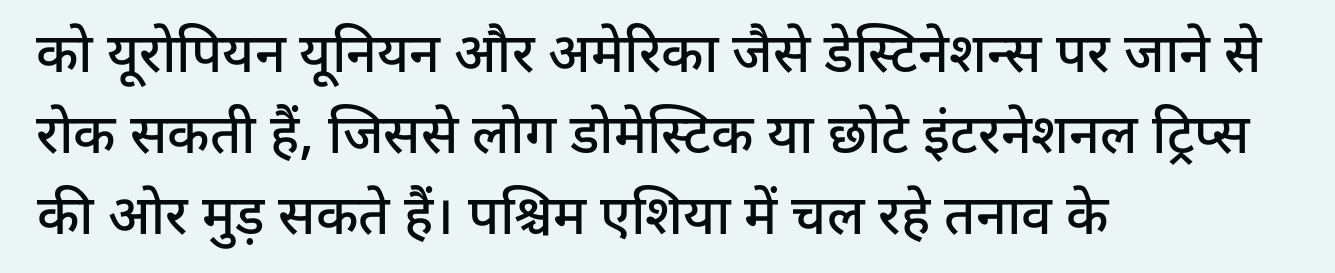को यूरोपियन यूनियन और अमेरिका जैसे डेस्टिनेशन्स पर जाने से रोक सकती हैं, जिससे लोग डोमेस्टिक या छोटे इंटरनेशनल ट्रिप्स की ओर मुड़ सकते हैं। पश्चिम एशिया में चल रहे तनाव के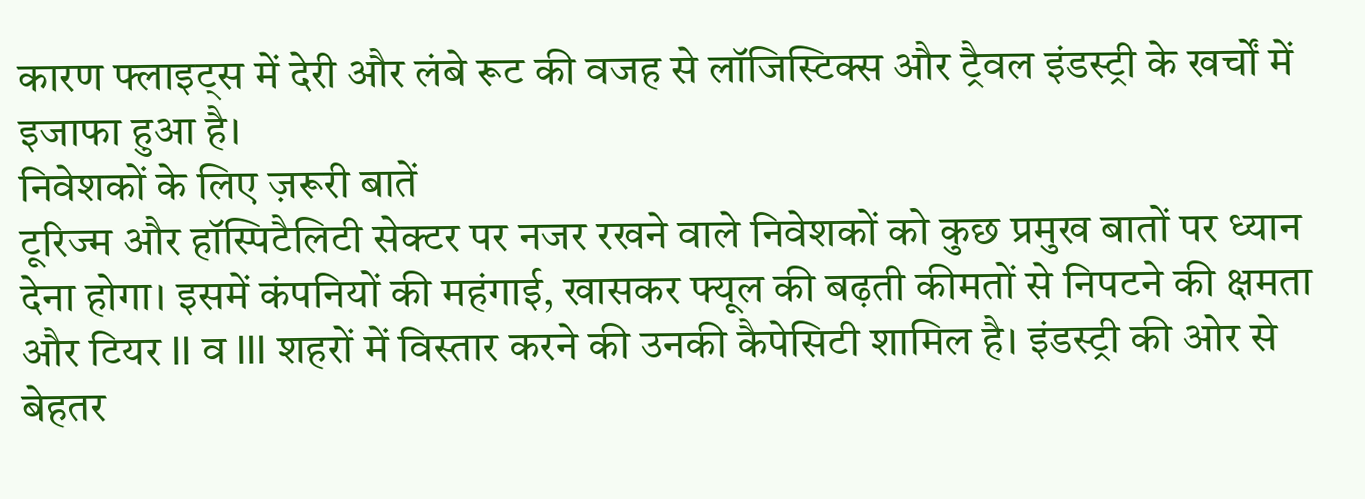कारण फ्लाइट्स में देरी और लंबे रूट की वजह से लॉजिस्टिक्स और ट्रैवल इंडस्ट्री के खर्चों में इजाफा हुआ है।
निवेशकों के लिए ज़रूरी बातें
टूरिज्म और हॉस्पिटैलिटी सेक्टर पर नजर रखने वाले निवेशकों को कुछ प्रमुख बातों पर ध्यान देना होगा। इसमें कंपनियों की महंगाई, खासकर फ्यूल की बढ़ती कीमतों से निपटने की क्षमता और टियर II व III शहरों में विस्तार करने की उनकी कैपेसिटी शामिल है। इंडस्ट्री की ओर से बेहतर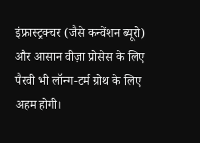इंफ्रास्ट्रक्चर (जैसे कन्वेंशन ब्यूरो) और आसान वीज़ा प्रोसेस के लिए पैरवी भी लॉन्ग-टर्म ग्रोथ के लिए अहम होगी।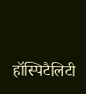हॉस्पिटैलिटी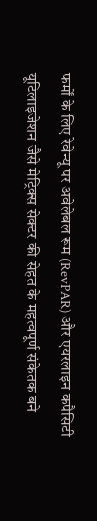फर्मों के लिए रेवेन्यू पर अवेलेबल रूम (RevPAR) और एयरलाइन कपैसिटी यूटिलाइजेशन जैसे मेट्रिक्स सेक्टर की सेहत के महत्वपूर्ण संकेतक बने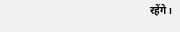रहेंगे।